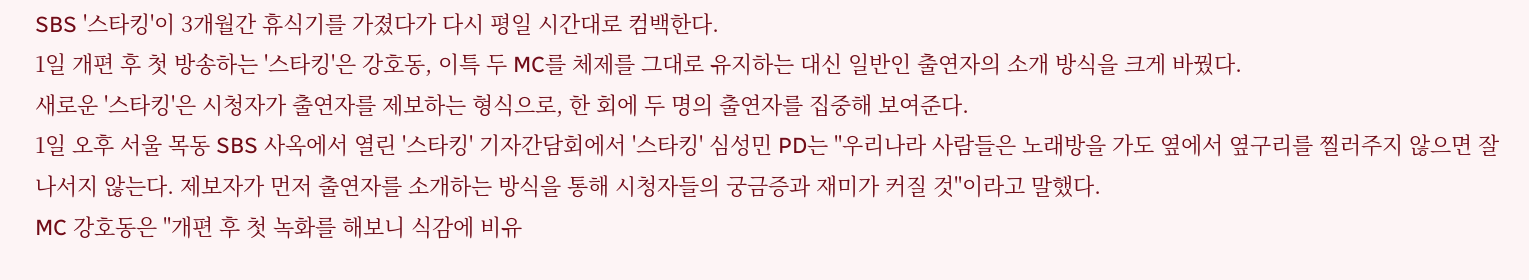SBS '스타킹'이 3개월간 휴식기를 가졌다가 다시 평일 시간대로 컴백한다.
1일 개편 후 첫 방송하는 '스타킹'은 강호동, 이특 두 MC를 체제를 그대로 유지하는 대신 일반인 출연자의 소개 방식을 크게 바꿨다.
새로운 '스타킹'은 시청자가 출연자를 제보하는 형식으로, 한 회에 두 명의 출연자를 집중해 보여준다.
1일 오후 서울 목동 SBS 사옥에서 열린 '스타킹' 기자간담회에서 '스타킹' 심성민 PD는 "우리나라 사람들은 노래방을 가도 옆에서 옆구리를 찔러주지 않으면 잘 나서지 않는다. 제보자가 먼저 출연자를 소개하는 방식을 통해 시청자들의 궁금증과 재미가 커질 것"이라고 말했다.
MC 강호동은 "개편 후 첫 녹화를 해보니 식감에 비유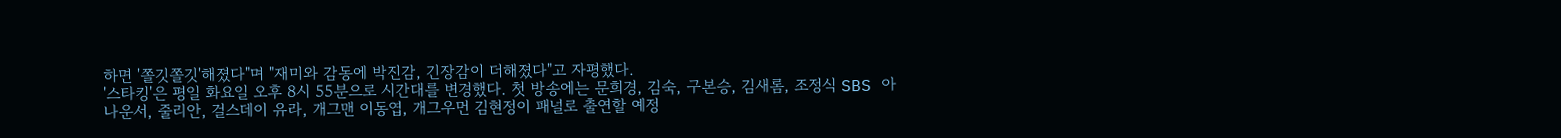하면 '쫄깃쫄깃'해졌다"며 "재미와 감동에 박진감, 긴장감이 더해졌다"고 자평했다.
'스타킹'은 평일 화요일 오후 8시 55분으로 시간대를 변경했다. 첫 방송에는 문희경, 김숙, 구본승, 김새롬, 조정식 SBS 아나운서, 줄리안, 걸스데이 유라, 개그맨 이동엽, 개그우먼 김현정이 패널로 출연할 예정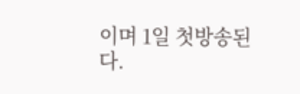이며 1일 첫방송된다.